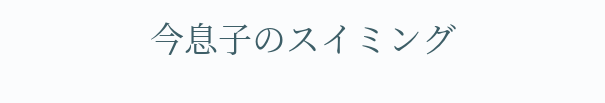今息子のスイミング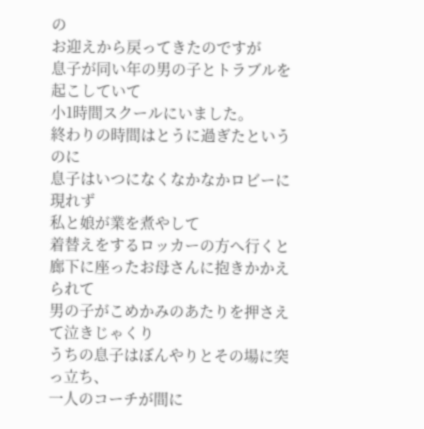の
お迎えから戻ってきたのですが
息子が同い年の男の子とトラブルを起こしていて
小1時間スクールにいました。
終わりの時間はとうに過ぎたというのに
息子はいつになくなかなかロビーに現れず
私と娘が業を煮やして
着替えをするロッカーの方へ行くと
廊下に座ったお母さんに抱きかかえられて
男の子がこめかみのあたりを押さえて泣きじゃくり
うちの息子はぼんやりとその場に突っ立ち、
一人のコーチが間に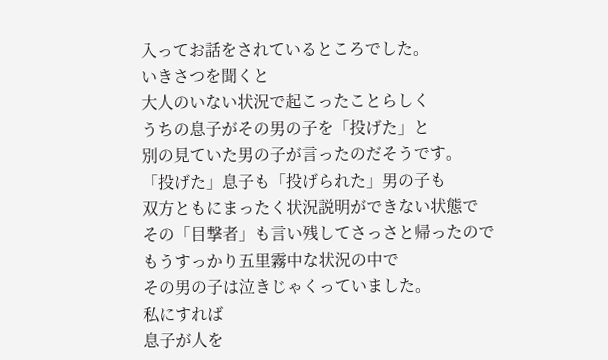入ってお話をされているところでした。
いきさつを聞くと
大人のいない状況で起こったことらしく
うちの息子がその男の子を「投げた」と
別の見ていた男の子が言ったのだそうです。
「投げた」息子も「投げられた」男の子も
双方ともにまったく状況説明ができない状態で
その「目撃者」も言い残してさっさと帰ったので
もうすっかり五里霧中な状況の中で
その男の子は泣きじゃくっていました。
私にすれば
息子が人を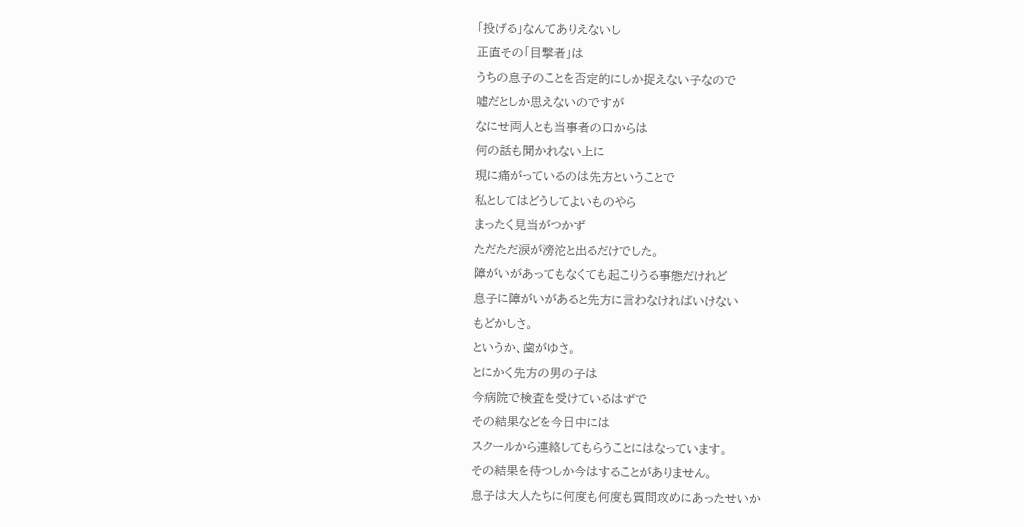「投げる」なんてありえないし
正直その「目撃者」は
うちの息子のことを否定的にしか捉えない子なので
嘘だとしか思えないのですが
なにせ両人とも当事者の口からは
何の話も聞かれない上に
現に痛がっているのは先方ということで
私としてはどうしてよいものやら
まったく見当がつかず
ただただ涙が滂沱と出るだけでした。
障がいがあってもなくても起こりうる事態だけれど
息子に障がいがあると先方に言わなければいけない
もどかしさ。
というか、歯がゆさ。
とにかく先方の男の子は
今病院で検査を受けているはずで
その結果などを今日中には
スクールから連絡してもらうことにはなっています。
その結果を待つしか今はすることがありません。
息子は大人たちに何度も何度も質問攻めにあったせいか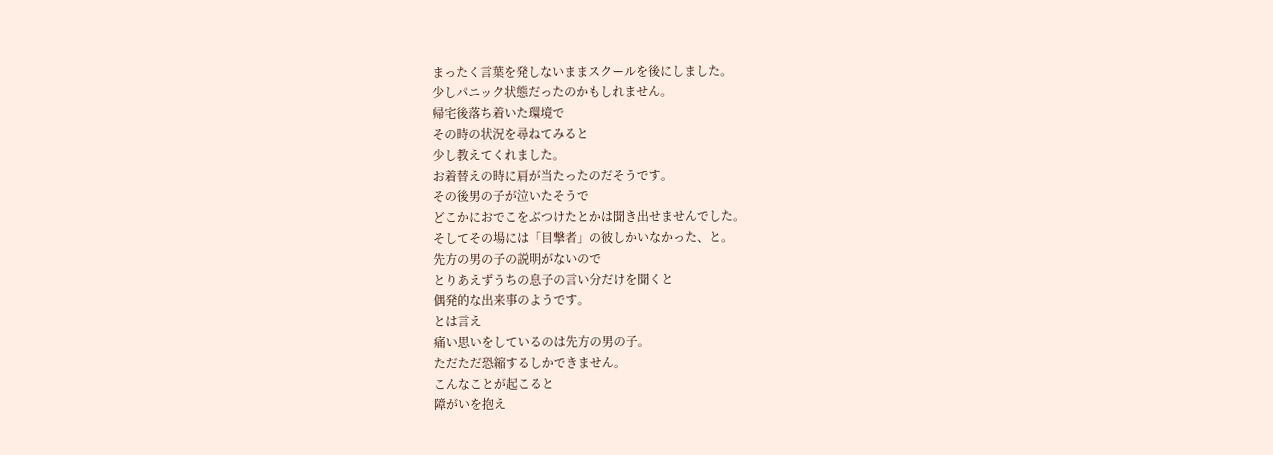まったく言葉を発しないままスクールを後にしました。
少しパニック状態だったのかもしれません。
帰宅後落ち着いた環境で
その時の状況を尋ねてみると
少し教えてくれました。
お着替えの時に肩が当たったのだそうです。
その後男の子が泣いたそうで
どこかにおでこをぶつけたとかは聞き出せませんでした。
そしてその場には「目撃者」の彼しかいなかった、と。
先方の男の子の説明がないので
とりあえずうちの息子の言い分だけを聞くと
偶発的な出来事のようです。
とは言え
痛い思いをしているのは先方の男の子。
ただただ恐縮するしかできません。
こんなことが起こると
障がいを抱え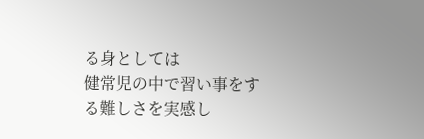る身としては
健常児の中で習い事をする難しさを実感し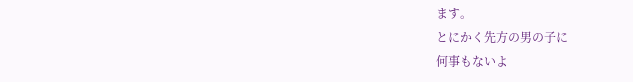ます。
とにかく先方の男の子に
何事もないよ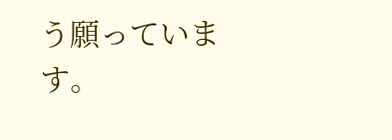う願っています。